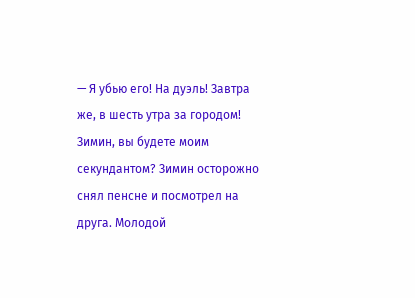— Я убью его! На дуэль! Завтра же, в шесть утра за городом! Зимин, вы будете моим секундантом? Зимин осторожно снял пенсне и посмотрел на друга. Молодой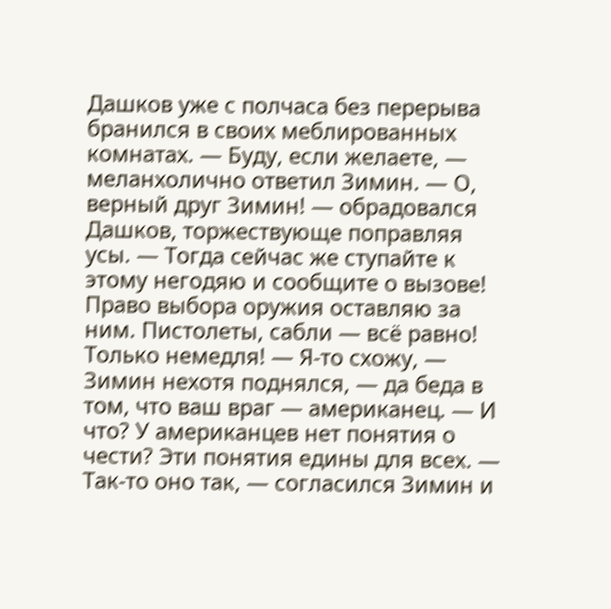Дашков уже с полчаса без перерыва бранился в своих меблированных комнатах. — Буду, если желаете, — меланхолично ответил Зимин. — О, верный друг Зимин! — обрадовался Дашков, торжествующе поправляя усы. — Тогда сейчас же ступайте к этому негодяю и сообщите о вызове! Право выбора оружия оставляю за ним. Пистолеты, сабли — всё равно! Только немедля! — Я-то схожу, — Зимин нехотя поднялся, — да беда в том, что ваш враг — американец. — И что? У американцев нет понятия о чести? Эти понятия едины для всех. — Так-то оно так, — согласился Зимин и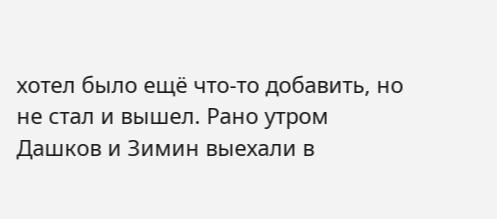хотел было ещё что-то добавить, но не стал и вышел. Рано утром Дашков и Зимин выехали в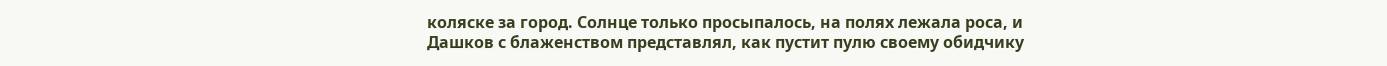коляске за город. Солнце только просыпалось, на полях лежала роса, и Дашков с блаженством представлял, как пустит пулю своему обидчику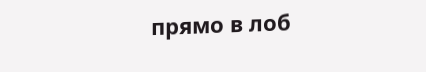прямо в лоб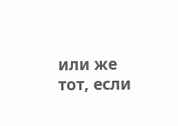или же тот, если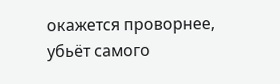окажется проворнее, убьёт самого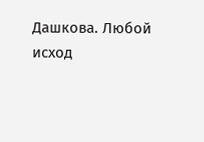Дашкова. Любой исход